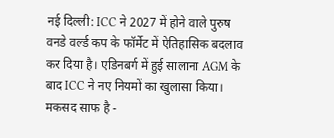नई दिल्ली: ICC ने 2027 में होने वाले पुरुष वनडे वर्ल्ड कप के फॉर्मेट में ऐतिहासिक बदलाव कर दिया है। एडिनबर्ग में हुई सालाना AGM के बाद ICC ने नए नियमों का खुलासा किया। मकसद साफ है -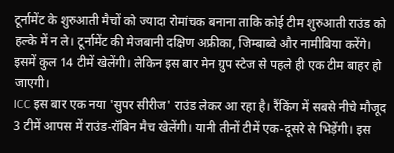टूर्नामेंट के शुरुआती मैचों को ज्यादा रोमांचक बनाना ताकि कोई टीम शुरुआती राउंड को हल्के में न ले। टूर्नामेंट की मेजबानी दक्षिण अफ्रीका, जिम्बाब्वे और नामीबिया करेंगे। इसमें कुल 14 टीमें खेलेंगी। लेकिन इस बार मेन ग्रुप स्टेज से पहले ही एक टीम बाहर हो जाएगी।
ICC इस बार एक नया 'सुपर सीरीज' राउंड लेकर आ रहा है। रैंकिंग में सबसे नीचे मौजूद 3 टीमें आपस में राउंड-रॉबिन मैच खेलेंगी। यानी तीनों टीमें एक-दूसरे से भिड़ेंगी। इस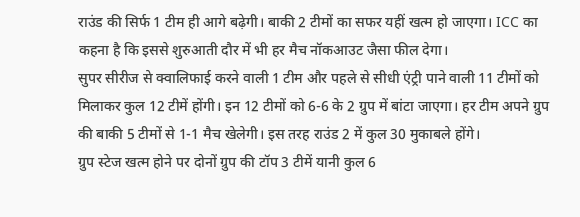राउंड की सिर्फ 1 टीम ही आगे बढ़ेगी। बाकी 2 टीमों का सफर यहीं खत्म हो जाएगा। ICC का कहना है कि इससे शुरुआती दौर में भी हर मैच नॉकआउट जैसा फील देगा।
सुपर सीरीज से क्वालिफाई करने वाली 1 टीम और पहले से सीधी एंट्री पाने वाली 11 टीमों को मिलाकर कुल 12 टीमें होंगी। इन 12 टीमों को 6-6 के 2 ग्रुप में बांटा जाएगा। हर टीम अपने ग्रुप की बाकी 5 टीमों से 1-1 मैच खेलेगी। इस तरह राउंड 2 में कुल 30 मुकाबले होंगे।
ग्रुप स्टेज खत्म होने पर दोनों ग्रुप की टॉप 3 टीमें यानी कुल 6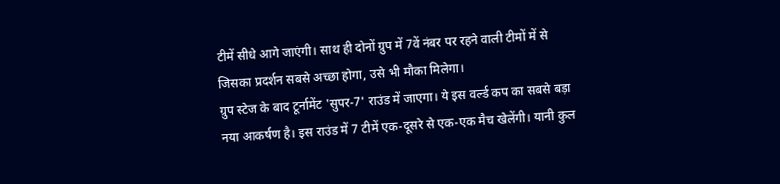टीमें सीधे आगे जाएंगी। साथ ही दोनों ग्रुप में 7वें नंबर पर रहने वाली टीमों में से जिसका प्रदर्शन सबसे अच्छा होगा, उसे भी मौका मिलेगा।
ग्रुप स्टेज के बाद टूर्नामेंट 'सुपर-7' राउंड में जाएगा। ये इस वर्ल्ड कप का सबसे बड़ा नया आकर्षण है। इस राउंड में 7 टीमें एक-दूसरे से एक-एक मैच खेलेंगी। यानी कुल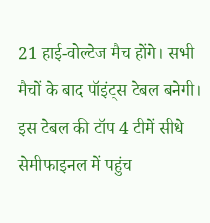21 हाई-वोल्टेज मैच होंगे। सभी मैचों के बाद पॉइंट्स टेबल बनेगी। इस टेबल की टॉप 4 टीमें सीधे सेमीफाइनल में पहुंच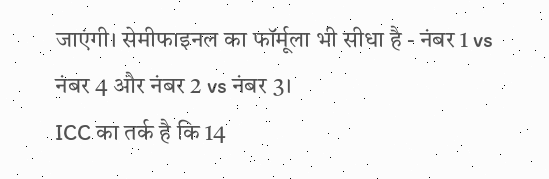जाएंगी। सेमीफाइनल का फॉर्मूला भी सीधा है - नंबर 1 vs नंबर 4 और नंबर 2 vs नंबर 3।
ICC का तर्क है कि 14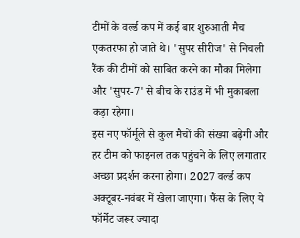टीमों के वर्ल्ड कप में कई बार शुरुआती मैच एकतरफा हो जाते थे। 'सुपर सीरीज' से निचली रैंक की टीमों को साबित करने का मौका मिलेगा और 'सुपर-7' से बीच के राउंड में भी मुकाबला कड़ा रहेगा।
इस नए फॉर्मूले से कुल मैचों की संख्या बढ़ेगी और हर टीम को फाइनल तक पहुंचने के लिए लगातार अच्छा प्रदर्शन करना होगा। 2027 वर्ल्ड कप अक्टूबर-नवंबर में खेला जाएगा। फैंस के लिए ये फॉर्मेट जरूर ज्यादा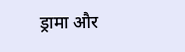ड्रामा और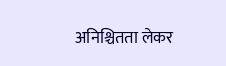अनिश्चितता लेकर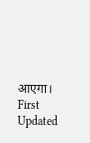आएगा। First Updated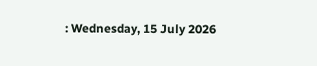: Wednesday, 15 July 2026